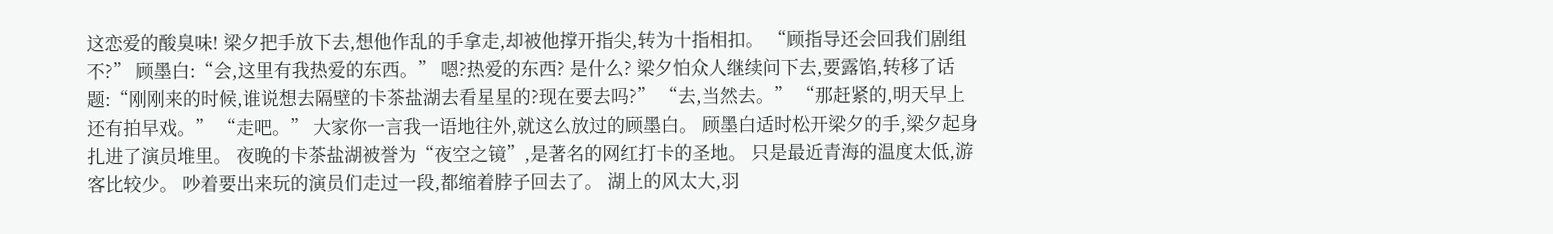这恋爱的酸臭味! 梁夕把手放下去,想他作乱的手拿走,却被他撑开指尖,转为十指相扣。 “顾指导还会回我们剧组不?” 顾墨白:“会,这里有我热爱的东西。” 嗯?热爱的东西? 是什么? 梁夕怕众人继续问下去,要露馅,转移了话题:“刚刚来的时候,谁说想去隔壁的卡茶盐湖去看星星的?现在要去吗?” “去,当然去。” “那赶紧的,明天早上还有拍早戏。” “走吧。” 大家你一言我一语地往外,就这么放过的顾墨白。 顾墨白适时松开梁夕的手,梁夕起身扎进了演员堆里。 夜晚的卡茶盐湖被誉为“夜空之镜”,是著名的网红打卡的圣地。 只是最近青海的温度太低,游客比较少。 吵着要出来玩的演员们走过一段,都缩着脖子回去了。 湖上的风太大,羽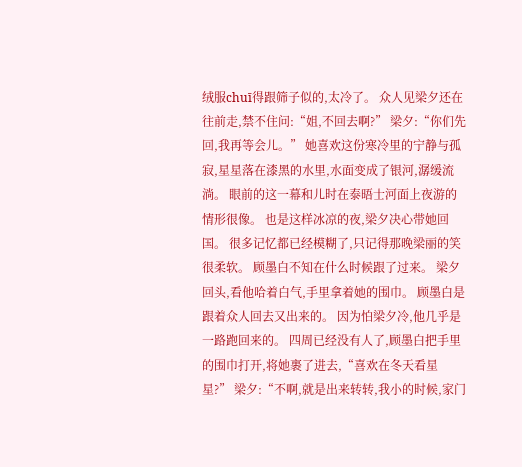绒服chuī得跟筛子似的,太冷了。 众人见梁夕还在往前走,禁不住问:“姐,不回去啊?” 梁夕:“你们先回,我再等会儿。” 她喜欢这份寒冷里的宁静与孤寂,星星落在漆黑的水里,水面变成了银河,潺缓流淌。 眼前的这一幕和儿时在泰晤士河面上夜游的情形很像。 也是这样冰凉的夜,梁夕决心带她回国。 很多记忆都已经模糊了,只记得那晚梁丽的笑很柔软。 顾墨白不知在什么时候跟了过来。 梁夕回头,看他哈着白气,手里拿着她的围巾。 顾墨白是跟着众人回去又出来的。 因为怕梁夕冷,他几乎是一路跑回来的。 四周已经没有人了,顾墨白把手里的围巾打开,将她裹了进去,“喜欢在冬天看星星?” 梁夕:“不啊,就是出来转转,我小的时候,家门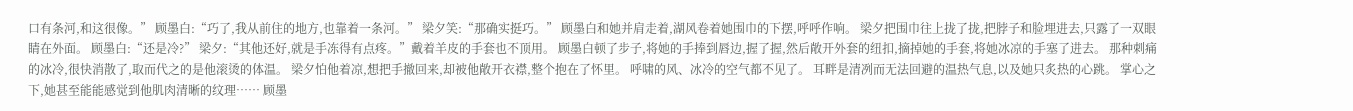口有条河,和这很像。” 顾墨白:“巧了,我从前住的地方,也靠着一条河。” 梁夕笑:“那确实挺巧。” 顾墨白和她并肩走着,湖风卷着她围巾的下摆,呼呼作响。 梁夕把围巾往上拢了拢,把脖子和脸埋进去,只露了一双眼睛在外面。 顾墨白:“还是冷?” 梁夕:“其他还好,就是手冻得有点疼。”戴着羊皮的手套也不顶用。 顾墨白顿了步子,将她的手捧到唇边,握了握,然后敞开外套的纽扣,摘掉她的手套,将她冰凉的手塞了进去。 那种刺痛的冰冷,很快消散了,取而代之的是他滚烫的体温。 梁夕怕他着凉,想把手撤回来,却被他敞开衣襟,整个抱在了怀里。 呼啸的风、冰冷的空气都不见了。 耳畔是清冽而无法回避的温热气息,以及她只炙热的心跳。 掌心之下,她甚至能能感觉到他肌肉清晰的纹理…… 顾墨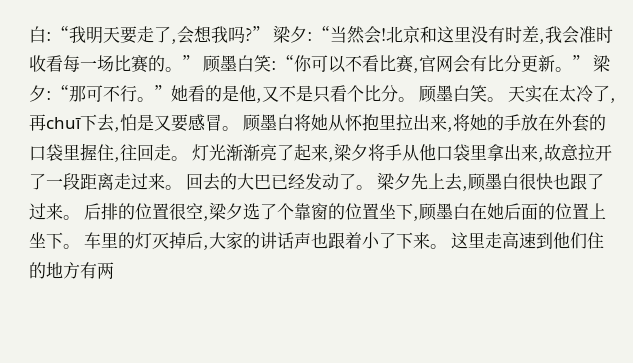白:“我明天要走了,会想我吗?” 梁夕:“当然会!北京和这里没有时差,我会准时收看每一场比赛的。” 顾墨白笑:“你可以不看比赛,官网会有比分更新。” 梁夕:“那可不行。”她看的是他,又不是只看个比分。 顾墨白笑。 天实在太冷了,再chuī下去,怕是又要感冒。 顾墨白将她从怀抱里拉出来,将她的手放在外套的口袋里握住,往回走。 灯光渐渐亮了起来,梁夕将手从他口袋里拿出来,故意拉开了一段距离走过来。 回去的大巴已经发动了。 梁夕先上去,顾墨白很快也跟了过来。 后排的位置很空,梁夕选了个靠窗的位置坐下,顾墨白在她后面的位置上坐下。 车里的灯灭掉后,大家的讲话声也跟着小了下来。 这里走高速到他们住的地方有两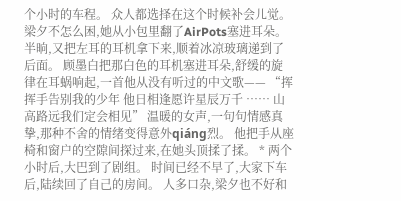个小时的车程。 众人都选择在这个时候补会儿觉。 梁夕不怎么困,她从小包里翻了AirPots塞进耳朵。 半晌,又把左耳的耳机拿下来,顺着冰凉玻璃递到了后面。 顾墨白把那白色的耳机塞进耳朵,舒缓的旋律在耳蜗响起,一首他从没有听过的中文歌—— “挥挥手告别我的少年 他日相逢愿许星辰万千 …… 山高路远我们定会相见” 温暖的女声,一句句情感真挚,那种不舍的情绪变得意外qiáng烈。 他把手从座椅和窗户的空隙间探过来,在她头顶揉了揉。 * 两个小时后,大巴到了剧组。 时间已经不早了,大家下车后,陆续回了自己的房间。 人多口杂,梁夕也不好和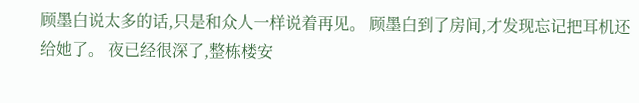顾墨白说太多的话,只是和众人一样说着再见。 顾墨白到了房间,才发现忘记把耳机还给她了。 夜已经很深了,整栋楼安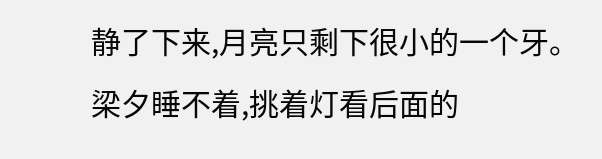静了下来,月亮只剩下很小的一个牙。 梁夕睡不着,挑着灯看后面的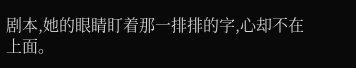剧本,她的眼睛盯着那一排排的字,心却不在上面。